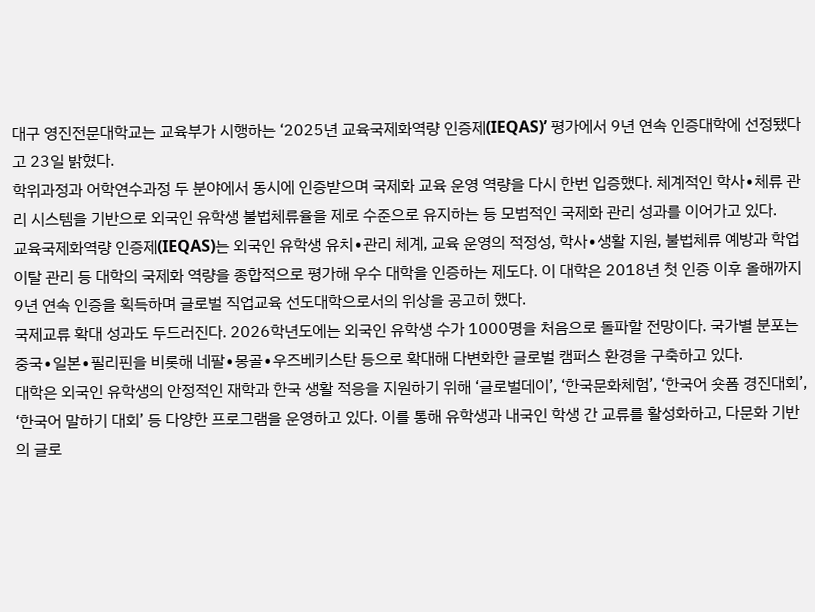대구 영진전문대학교는 교육부가 시행하는 ‘2025년 교육국제화역량 인증제(IEQAS)’ 평가에서 9년 연속 인증대학에 선정됐다고 23일 밝혔다.
학위과정과 어학연수과정 두 분야에서 동시에 인증받으며 국제화 교육 운영 역량을 다시 한번 입증했다. 체계적인 학사∙체류 관리 시스템을 기반으로 외국인 유학생 불법체류율을 제로 수준으로 유지하는 등 모범적인 국제화 관리 성과를 이어가고 있다.
교육국제화역량 인증제(IEQAS)는 외국인 유학생 유치∙관리 체계, 교육 운영의 적정성, 학사∙생활 지원, 불법체류 예방과 학업 이탈 관리 등 대학의 국제화 역량을 종합적으로 평가해 우수 대학을 인증하는 제도다. 이 대학은 2018년 첫 인증 이후 올해까지 9년 연속 인증을 획득하며 글로벌 직업교육 선도대학으로서의 위상을 공고히 했다.
국제교류 확대 성과도 두드러진다. 2026학년도에는 외국인 유학생 수가 1000명을 처음으로 돌파할 전망이다. 국가별 분포는 중국∙일본∙필리핀을 비롯해 네팔∙몽골∙우즈베키스탄 등으로 확대해 다변화한 글로벌 캠퍼스 환경을 구축하고 있다.
대학은 외국인 유학생의 안정적인 재학과 한국 생활 적응을 지원하기 위해 ‘글로벌데이’, ‘한국문화체험’, ‘한국어 숏폼 경진대회’, ‘한국어 말하기 대회’ 등 다양한 프로그램을 운영하고 있다. 이를 통해 유학생과 내국인 학생 간 교류를 활성화하고, 다문화 기반의 글로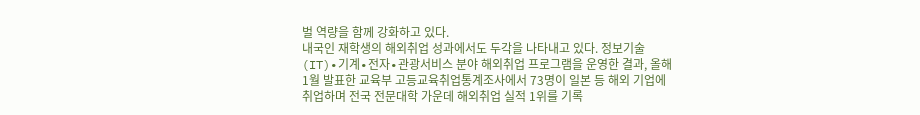벌 역량을 함께 강화하고 있다.
내국인 재학생의 해외취업 성과에서도 두각을 나타내고 있다. 정보기술(IT)∙기계∙전자∙관광서비스 분야 해외취업 프로그램을 운영한 결과, 올해 1월 발표한 교육부 고등교육취업통계조사에서 73명이 일본 등 해외 기업에 취업하며 전국 전문대학 가운데 해외취업 실적 1위를 기록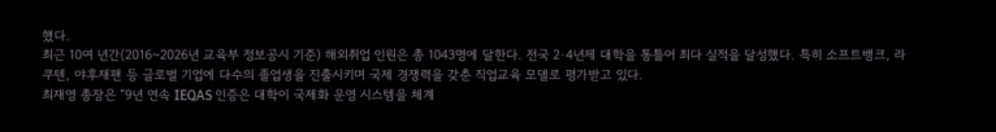했다.
최근 10여 년간(2016~2026년 교육부 정보공시 기준) 해외취업 인원은 총 1043명에 달한다. 전국 2∙4년제 대학을 통틀어 최다 실적을 달성했다. 특히 소프트뱅크, 라쿠텐, 야후재팬 등 글로벌 기업에 다수의 졸업생을 진출시키며 국제 경쟁력을 갖춘 직업교육 모델로 평가받고 있다.
최재영 총장은 “9년 연속 IEQAS 인증은 대학이 국제화 운영 시스템을 체계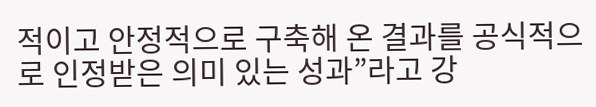적이고 안정적으로 구축해 온 결과를 공식적으로 인정받은 의미 있는 성과”라고 강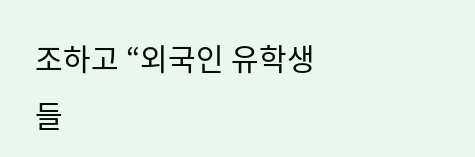조하고 “외국인 유학생들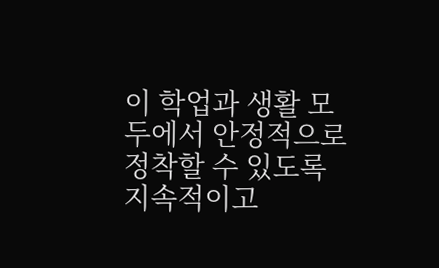이 학업과 생활 모두에서 안정적으로 정착할 수 있도록 지속적이고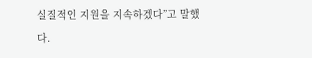실질적인 지원을 지속하겠다”고 말했다.